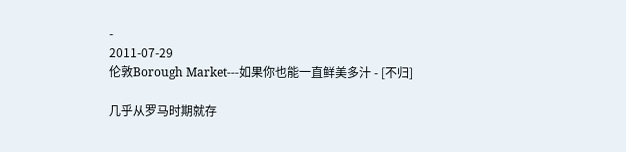-
2011-07-29
伦敦Borough Market---如果你也能一直鲜美多汁 - [不归]

几乎从罗马时期就存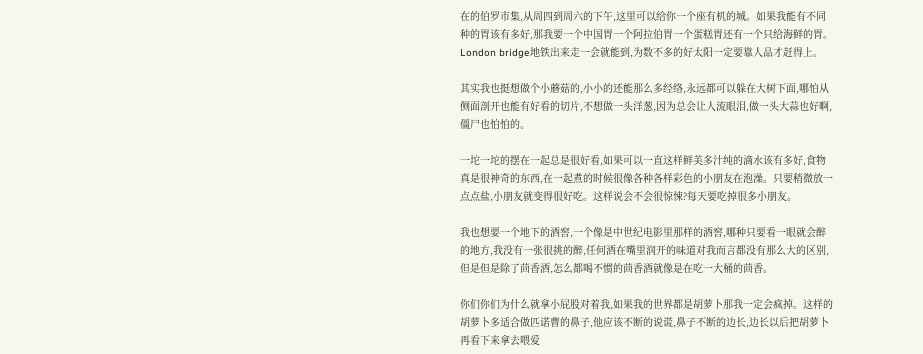在的伯罗市集,从周四到周六的下午,这里可以给你一个座有机的城。如果我能有不同种的胃该有多好,那我要一个中国胃一个阿拉伯胃一个蛋糕胃还有一个只给海鲜的胃。London bridge地铁出来走一会就能到,为数不多的好太阳一定要靠人品才赶得上。

其实我也挺想做个小蘑菇的,小小的还能那么多经络,永远都可以躲在大树下面,哪怕从侧面剖开也能有好看的切片,不想做一头洋葱,因为总会让人流眼泪,做一头大蒜也好啊,僵尸也怕怕的。

一坨一坨的摆在一起总是很好看,如果可以一直这样鲜美多汁纯的滴水该有多好,食物真是很神奇的东西,在一起煮的时候很像各种各样彩色的小朋友在泡澡。只要稍微放一点点盐,小朋友就变得很好吃。这样说会不会很惊悚?每天要吃掉很多小朋友。

我也想要一个地下的酒窖,一个像是中世纪电影里那样的酒窖,哪种只要看一眼就会醉的地方,我没有一张很挑的醉,任何酒在嘴里润开的味道对我而言都没有那么大的区别,但是但是除了茴香酒,怎么都喝不惯的茴香酒就像是在吃一大桶的茴香。

你们你们为什么就拿小屁股对着我,如果我的世界都是胡萝卜那我一定会疯掉。这样的胡萝卜多适合做匹诺曹的鼻子,他应该不断的说谎,鼻子不断的边长,边长以后把胡萝卜再看下来拿去喂爱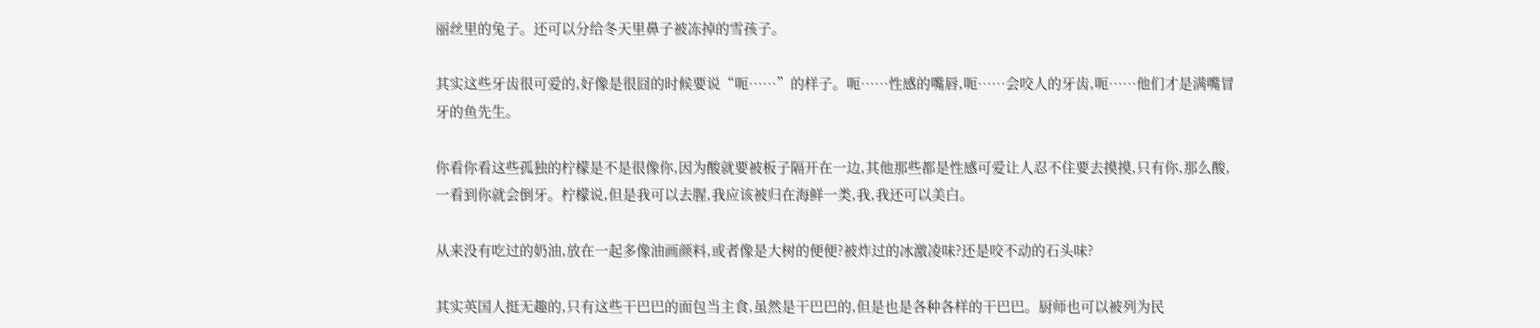丽丝里的兔子。还可以分给冬天里鼻子被冻掉的雪孩子。

其实这些牙齿很可爱的,好像是很囧的时候要说“呃……”的样子。呃……性感的嘴唇,呃……会咬人的牙齿,呃……他们才是满嘴冒牙的鱼先生。

你看你看这些孤独的柠檬是不是很像你,因为酸就要被板子隔开在一边,其他那些都是性感可爱让人忍不住要去摸摸,只有你,那么酸,一看到你就会倒牙。柠檬说,但是我可以去腥,我应该被归在海鲜一类,我,我还可以美白。

从来没有吃过的奶油,放在一起多像油画颜料,或者像是大树的便便?被炸过的冰激凌味?还是咬不动的石头味?

其实英国人挺无趣的,只有这些干巴巴的面包当主食,虽然是干巴巴的,但是也是各种各样的干巴巴。厨师也可以被列为民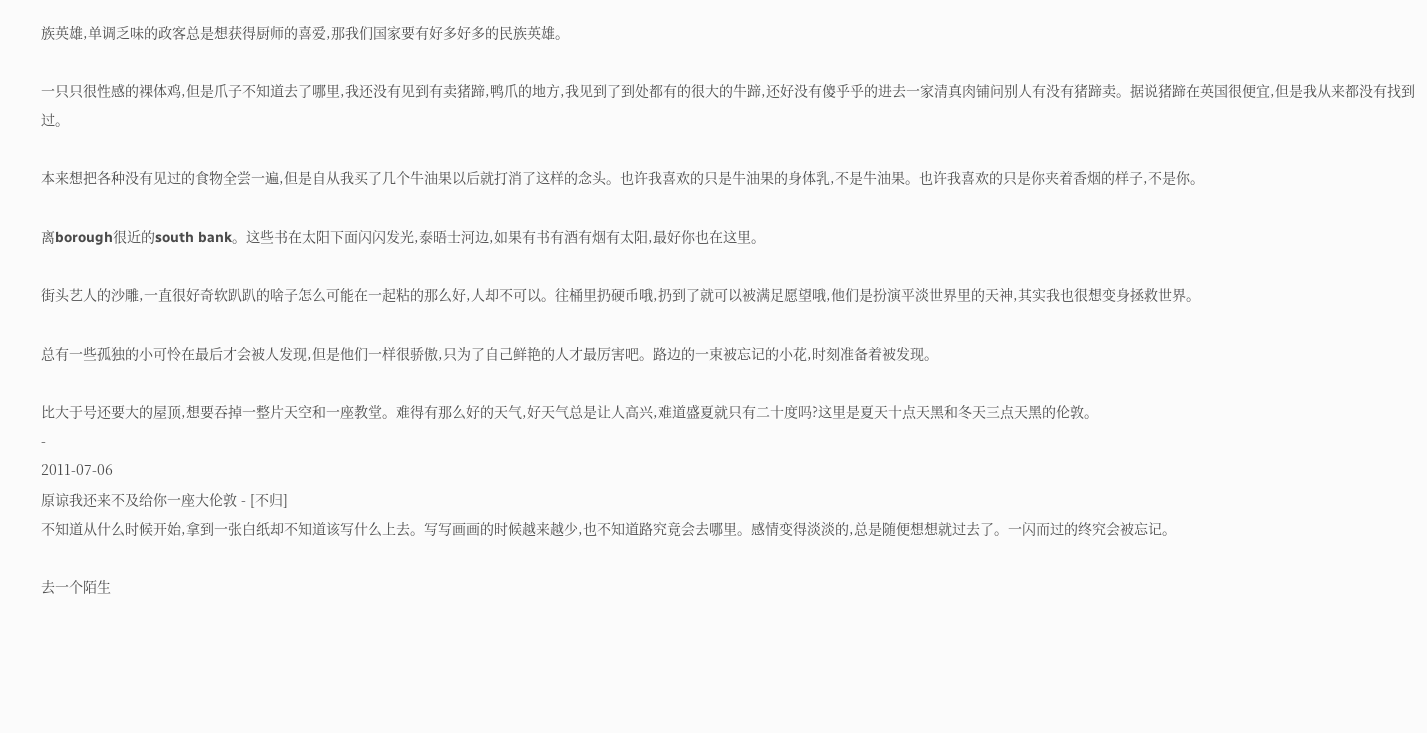族英雄,单调乏味的政客总是想获得厨师的喜爱,那我们国家要有好多好多的民族英雄。

一只只很性感的裸体鸡,但是爪子不知道去了哪里,我还没有见到有卖猪蹄,鸭爪的地方,我见到了到处都有的很大的牛蹄,还好没有傻乎乎的进去一家清真肉铺问别人有没有猪蹄卖。据说猪蹄在英国很便宜,但是我从来都没有找到过。

本来想把各种没有见过的食物全尝一遍,但是自从我买了几个牛油果以后就打消了这样的念头。也许我喜欢的只是牛油果的身体乳,不是牛油果。也许我喜欢的只是你夹着香烟的样子,不是你。

离borough很近的south bank。这些书在太阳下面闪闪发光,泰晤士河边,如果有书有酒有烟有太阳,最好你也在这里。

街头艺人的沙雕,一直很好奇软趴趴的啥子怎么可能在一起粘的那么好,人却不可以。往桶里扔硬币哦,扔到了就可以被满足愿望哦,他们是扮演平淡世界里的天神,其实我也很想变身拯救世界。

总有一些孤独的小可怜在最后才会被人发现,但是他们一样很骄傲,只为了自己鲜艳的人才最厉害吧。路边的一束被忘记的小花,时刻准备着被发现。

比大于号还要大的屋顶,想要吞掉一整片天空和一座教堂。难得有那么好的天气,好天气总是让人高兴,难道盛夏就只有二十度吗?这里是夏天十点天黑和冬天三点天黑的伦敦。
-
2011-07-06
原谅我还来不及给你一座大伦敦 - [不归]
不知道从什么时候开始,拿到一张白纸却不知道该写什么上去。写写画画的时候越来越少,也不知道路究竟会去哪里。感情变得淡淡的,总是随便想想就过去了。一闪而过的终究会被忘记。

去一个陌生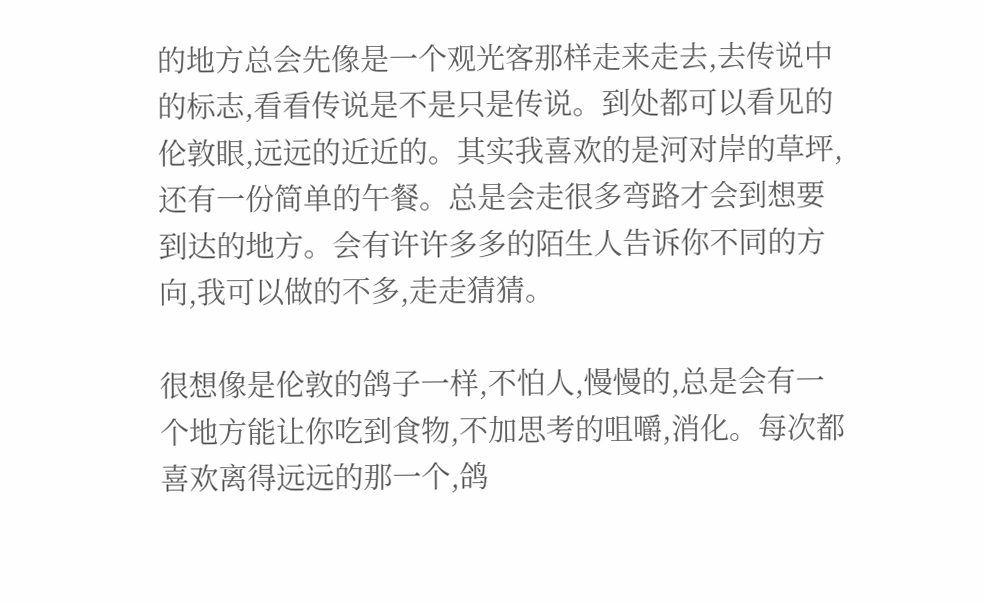的地方总会先像是一个观光客那样走来走去,去传说中的标志,看看传说是不是只是传说。到处都可以看见的伦敦眼,远远的近近的。其实我喜欢的是河对岸的草坪,还有一份简单的午餐。总是会走很多弯路才会到想要到达的地方。会有许许多多的陌生人告诉你不同的方向,我可以做的不多,走走猜猜。

很想像是伦敦的鸽子一样,不怕人,慢慢的,总是会有一个地方能让你吃到食物,不加思考的咀嚼,消化。每次都喜欢离得远远的那一个,鸽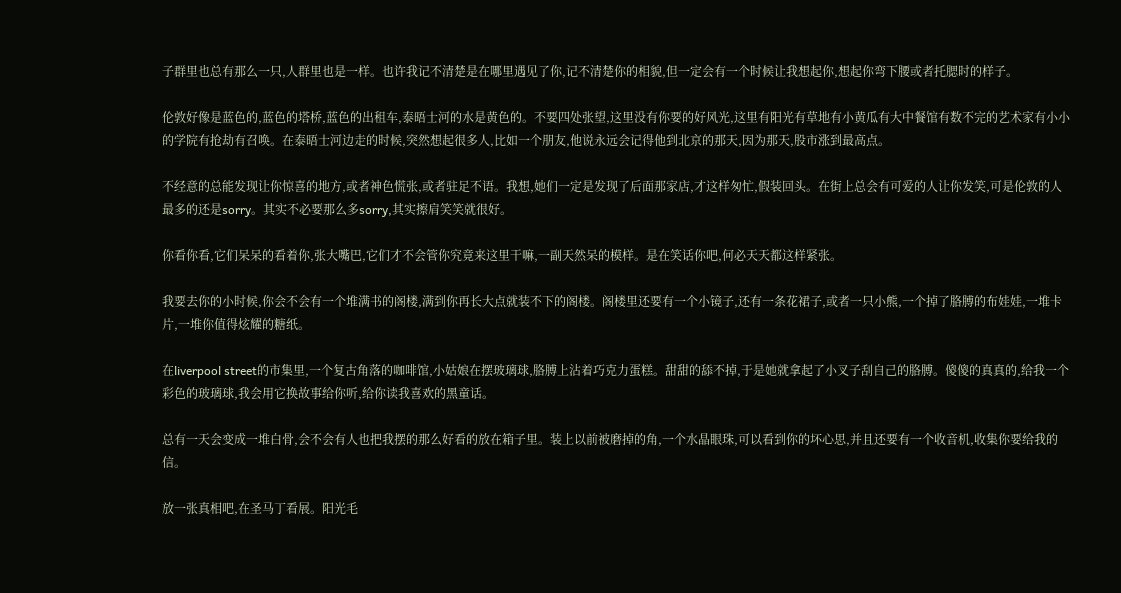子群里也总有那么一只,人群里也是一样。也许我记不清楚是在哪里遇见了你,记不清楚你的相貌,但一定会有一个时候让我想起你,想起你弯下腰或者托腮时的样子。

伦敦好像是蓝色的,蓝色的塔桥,蓝色的出租车,泰晤士河的水是黄色的。不要四处张望,这里没有你要的好风光,这里有阳光有草地有小黄瓜有大中餐馆有数不完的艺术家有小小的学院有抢劫有召唤。在泰晤士河边走的时候,突然想起很多人,比如一个朋友,他说永远会记得他到北京的那天,因为那天,股市涨到最高点。

不经意的总能发现让你惊喜的地方,或者神色慌张,或者驻足不语。我想,她们一定是发现了后面那家店,才这样匆忙,假装回头。在街上总会有可爱的人让你发笑,可是伦敦的人最多的还是sorry。其实不必要那么多sorry,其实擦肩笑笑就很好。

你看你看,它们呆呆的看着你,张大嘴巴,它们才不会管你究竟来这里干嘛,一副天然呆的模样。是在笑话你吧,何必天天都这样紧张。

我要去你的小时候,你会不会有一个堆满书的阁楼,满到你再长大点就装不下的阁楼。阁楼里还要有一个小镜子,还有一条花裙子,或者一只小熊,一个掉了胳膊的布娃娃,一堆卡片,一堆你值得炫耀的糖纸。

在liverpool street的市集里,一个复古角落的咖啡馆,小姑娘在摆玻璃球,胳膊上沾着巧克力蛋糕。甜甜的舔不掉,于是她就拿起了小叉子刮自己的胳膊。傻傻的真真的,给我一个彩色的玻璃球,我会用它换故事给你听,给你读我喜欢的黑童话。

总有一天会变成一堆白骨,会不会有人也把我摆的那么好看的放在箱子里。装上以前被磨掉的角,一个水晶眼珠,可以看到你的坏心思,并且还要有一个收音机,收集你要给我的信。

放一张真相吧,在圣马丁看展。阳光毛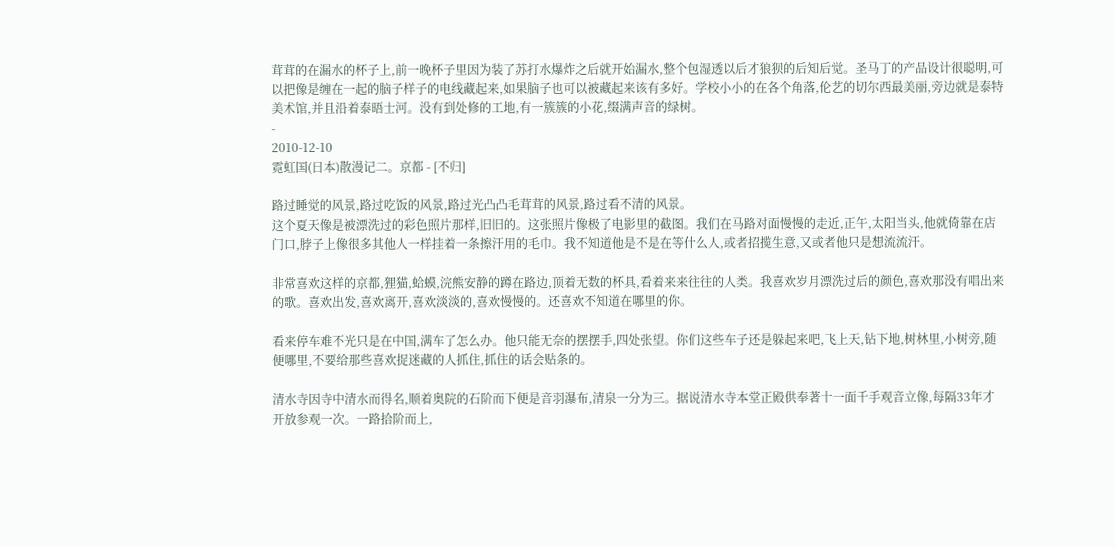茸茸的在漏水的杯子上,前一晚杯子里因为装了苏打水爆炸之后就开始漏水,整个包湿透以后才狼狈的后知后觉。圣马丁的产品设计很聪明,可以把像是缠在一起的脑子样子的电线藏起来,如果脑子也可以被藏起来该有多好。学校小小的在各个角落,伦艺的切尔西最美丽,旁边就是泰特美术馆,并且沿着泰晤士河。没有到处修的工地,有一簇簇的小花,缀满声音的绿树。
-
2010-12-10
霓虹国(日本)散漫记二。京都 - [不归]

路过睡觉的风景,路过吃饭的风景,路过光凸凸毛茸茸的风景,路过看不清的风景。
这个夏天像是被漂洗过的彩色照片那样,旧旧的。这张照片像极了电影里的截图。我们在马路对面慢慢的走近,正午,太阳当头,他就倚靠在店门口,脖子上像很多其他人一样挂着一条擦汗用的毛巾。我不知道他是不是在等什么人,或者招揽生意,又或者他只是想流流汗。

非常喜欢这样的京都,狸猫,蛤蟆,浣熊安静的蹲在路边,顶着无数的杯具,看着来来往往的人类。我喜欢岁月漂洗过后的颜色,喜欢那没有唱出来的歌。喜欢出发,喜欢离开,喜欢淡淡的,喜欢慢慢的。还喜欢不知道在哪里的你。

看来停车难不光只是在中国,满车了怎么办。他只能无奈的摆摆手,四处张望。你们这些车子还是躲起来吧,飞上天,钻下地,树林里,小树旁,随便哪里,不要给那些喜欢捉迷藏的人抓住,抓住的话会贴条的。

清水寺因寺中清水而得名,顺着奥院的石阶而下便是音羽瀑布,清泉一分为三。据说清水寺本堂正殿供奉著十一面千手观音立像,每隔33年才开放参观一次。一路拾阶而上,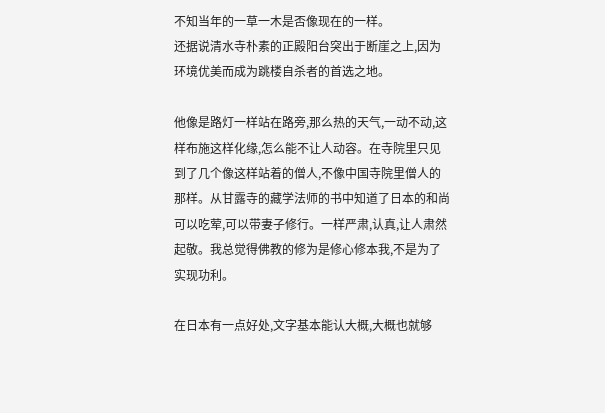不知当年的一草一木是否像现在的一样。
还据说清水寺朴素的正殿阳台突出于断崖之上,因为环境优美而成为跳楼自杀者的首选之地。

他像是路灯一样站在路旁,那么热的天气,一动不动,这样布施这样化缘,怎么能不让人动容。在寺院里只见到了几个像这样站着的僧人,不像中国寺院里僧人的那样。从甘露寺的藏学法师的书中知道了日本的和尚可以吃荤,可以带妻子修行。一样严肃,认真,让人肃然起敬。我总觉得佛教的修为是修心修本我,不是为了实现功利。

在日本有一点好处,文字基本能认大概,大概也就够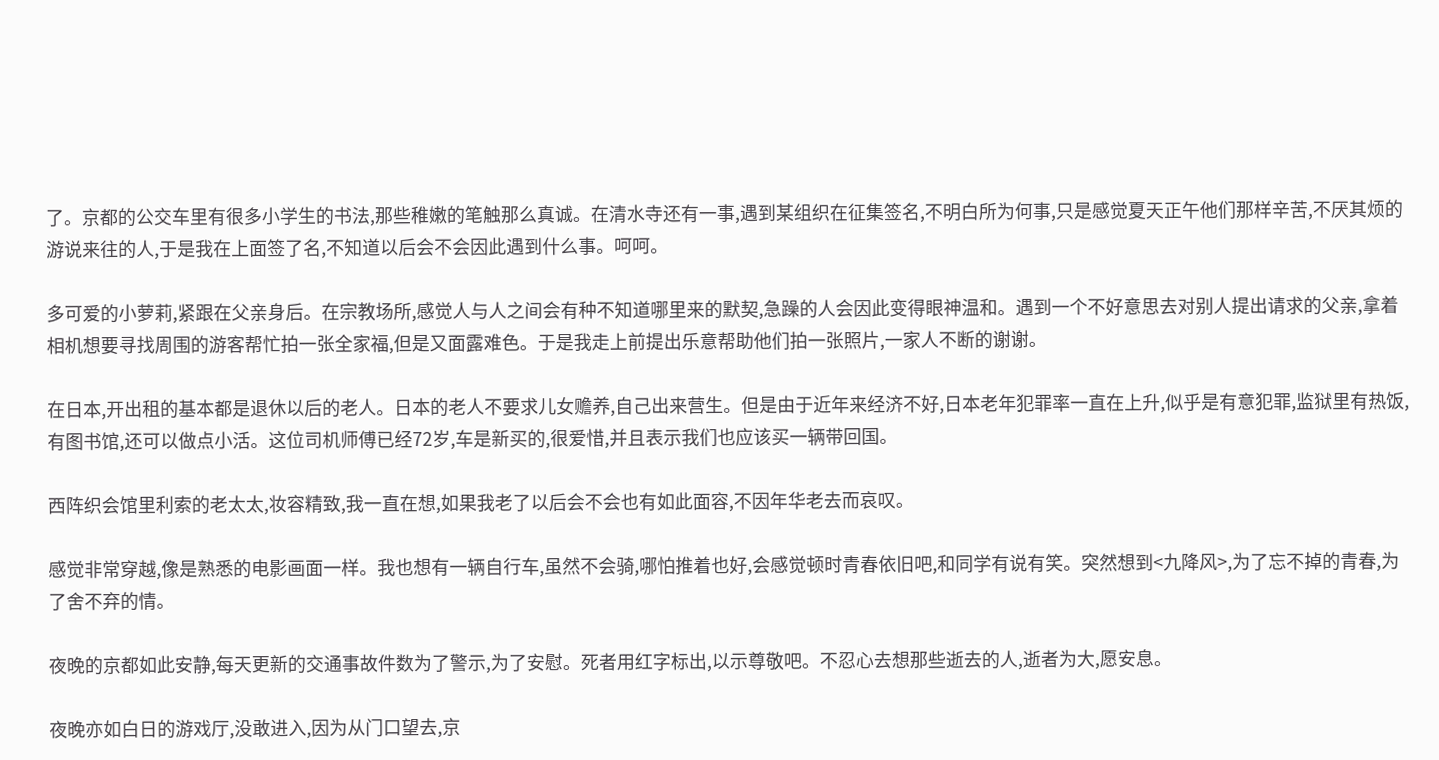了。京都的公交车里有很多小学生的书法,那些稚嫩的笔触那么真诚。在清水寺还有一事,遇到某组织在征集签名,不明白所为何事,只是感觉夏天正午他们那样辛苦,不厌其烦的游说来往的人,于是我在上面签了名,不知道以后会不会因此遇到什么事。呵呵。

多可爱的小萝莉,紧跟在父亲身后。在宗教场所,感觉人与人之间会有种不知道哪里来的默契,急躁的人会因此变得眼神温和。遇到一个不好意思去对别人提出请求的父亲,拿着相机想要寻找周围的游客帮忙拍一张全家福,但是又面露难色。于是我走上前提出乐意帮助他们拍一张照片,一家人不断的谢谢。

在日本,开出租的基本都是退休以后的老人。日本的老人不要求儿女赡养,自己出来营生。但是由于近年来经济不好,日本老年犯罪率一直在上升,似乎是有意犯罪,监狱里有热饭,有图书馆,还可以做点小活。这位司机师傅已经72岁,车是新买的,很爱惜,并且表示我们也应该买一辆带回国。

西阵织会馆里利索的老太太,妆容精致,我一直在想,如果我老了以后会不会也有如此面容,不因年华老去而哀叹。

感觉非常穿越,像是熟悉的电影画面一样。我也想有一辆自行车,虽然不会骑,哪怕推着也好,会感觉顿时青春依旧吧,和同学有说有笑。突然想到<九降风>,为了忘不掉的青春,为了舍不弃的情。

夜晚的京都如此安静,每天更新的交通事故件数为了警示,为了安慰。死者用红字标出,以示尊敬吧。不忍心去想那些逝去的人,逝者为大,愿安息。

夜晚亦如白日的游戏厅,没敢进入,因为从门口望去,京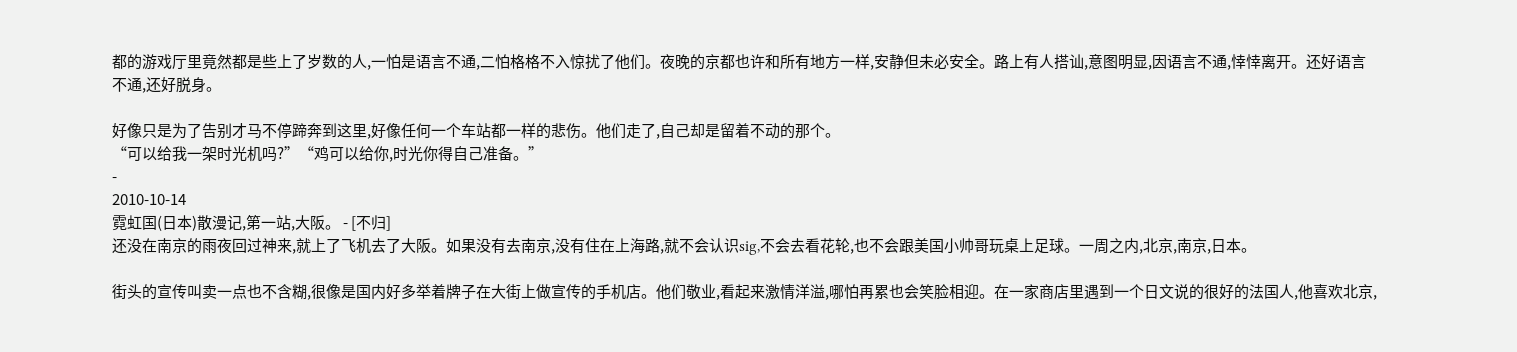都的游戏厅里竟然都是些上了岁数的人,一怕是语言不通,二怕格格不入惊扰了他们。夜晚的京都也许和所有地方一样,安静但未必安全。路上有人搭讪,意图明显,因语言不通,悻悻离开。还好语言不通,还好脱身。

好像只是为了告别才马不停蹄奔到这里,好像任何一个车站都一样的悲伤。他们走了,自己却是留着不动的那个。
“可以给我一架时光机吗?”“鸡可以给你,时光你得自己准备。”
-
2010-10-14
霓虹国(日本)散漫记,第一站,大阪。 - [不归]
还没在南京的雨夜回过神来,就上了飞机去了大阪。如果没有去南京,没有住在上海路,就不会认识sig,不会去看花轮,也不会跟美国小帅哥玩桌上足球。一周之内,北京,南京,日本。

街头的宣传叫卖一点也不含糊,很像是国内好多举着牌子在大街上做宣传的手机店。他们敬业,看起来激情洋溢,哪怕再累也会笑脸相迎。在一家商店里遇到一个日文说的很好的法国人,他喜欢北京,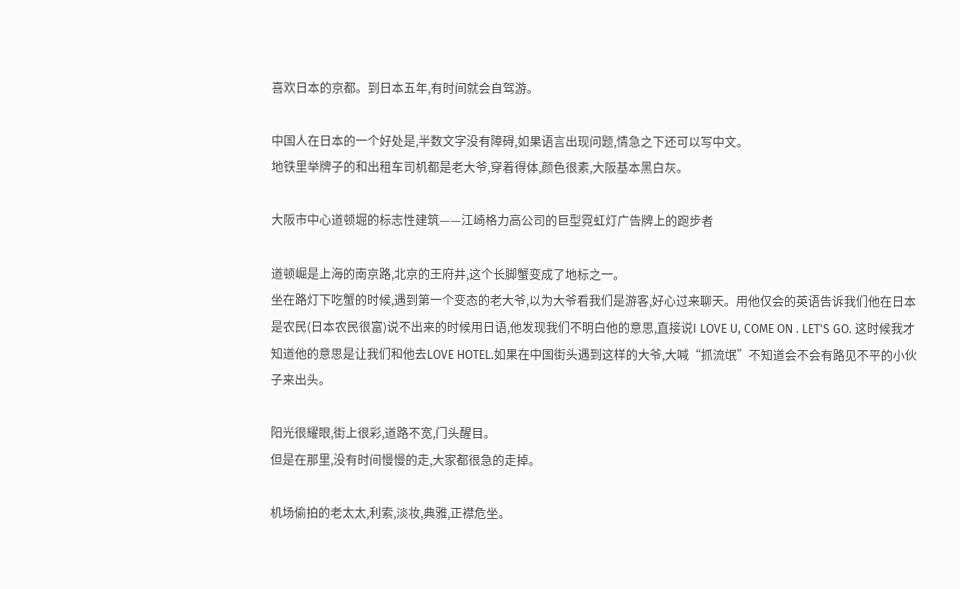喜欢日本的京都。到日本五年,有时间就会自驾游。

中国人在日本的一个好处是,半数文字没有障碍,如果语言出现问题,情急之下还可以写中文。
地铁里举牌子的和出租车司机都是老大爷,穿着得体,颜色很素,大阪基本黑白灰。

大阪市中心道顿堀的标志性建筑——江崎格力高公司的巨型霓虹灯广告牌上的跑步者

道顿崛是上海的南京路,北京的王府井,这个长脚蟹变成了地标之一。
坐在路灯下吃蟹的时候,遇到第一个变态的老大爷,以为大爷看我们是游客,好心过来聊天。用他仅会的英语告诉我们他在日本是农民(日本农民很富)说不出来的时候用日语,他发现我们不明白他的意思,直接说I LOVE U, COME ON . LET'S GO. 这时候我才知道他的意思是让我们和他去LOVE HOTEL.如果在中国街头遇到这样的大爷,大喊“抓流氓”不知道会不会有路见不平的小伙子来出头。

阳光很耀眼,街上很彩,道路不宽,门头醒目。
但是在那里,没有时间慢慢的走,大家都很急的走掉。

机场偷拍的老太太,利索,淡妆,典雅,正襟危坐。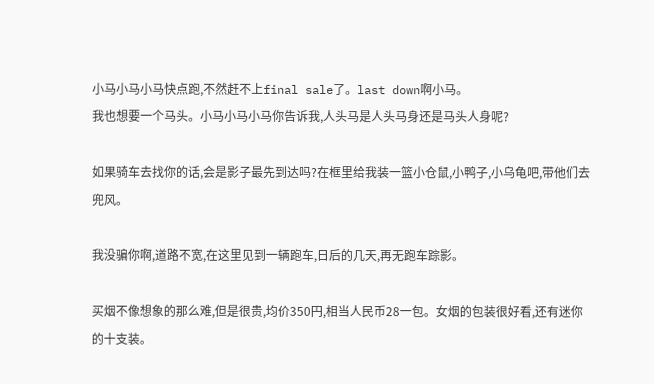小马小马小马快点跑,不然赶不上final sale了。last down啊小马。
我也想要一个马头。小马小马小马你告诉我,人头马是人头马身还是马头人身呢?

如果骑车去找你的话,会是影子最先到达吗?在框里给我装一篮小仓鼠,小鸭子,小乌龟吧,带他们去兜风。

我没骗你啊,道路不宽,在这里见到一辆跑车,日后的几天,再无跑车踪影。

买烟不像想象的那么难,但是很贵,均价350円,相当人民币28一包。女烟的包装很好看,还有迷你的十支装。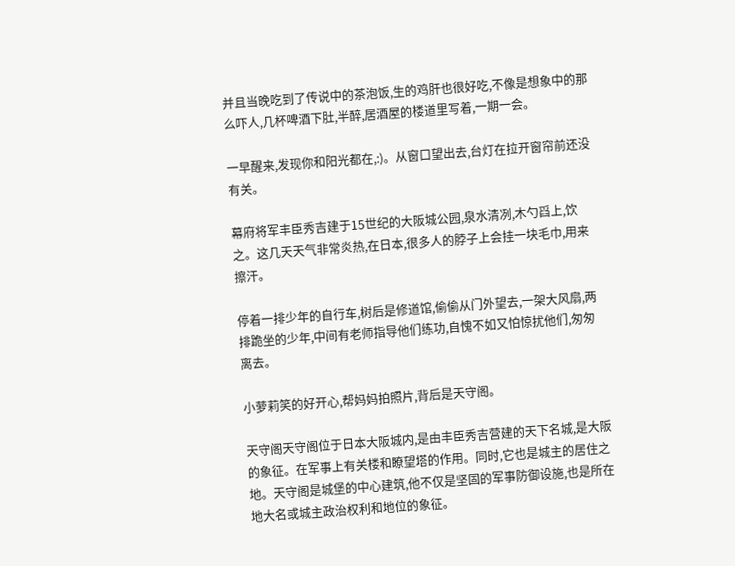并且当晚吃到了传说中的茶泡饭,生的鸡肝也很好吃,不像是想象中的那么吓人,几杯啤酒下肚,半醉,居酒屋的楼道里写着,一期一会。

一早醒来,发现你和阳光都在,:)。从窗口望出去,台灯在拉开窗帘前还没有关。

幕府将军丰臣秀吉建于15世纪的大阪城公园,泉水清冽,木勺舀上,饮之。这几天天气非常炎热,在日本,很多人的脖子上会挂一块毛巾,用来擦汗。

停着一排少年的自行车,树后是修道馆,偷偷从门外望去,一架大风扇,两排跪坐的少年,中间有老师指导他们练功,自愧不如又怕惊扰他们,匆匆离去。

小萝莉笑的好开心,帮妈妈拍照片,背后是天守阁。

天守阁天守阁位于日本大阪城内,是由丰臣秀吉营建的天下名城,是大阪的象征。在军事上有关楼和瞭望塔的作用。同时,它也是城主的居住之地。天守阁是城堡的中心建筑,他不仅是坚固的军事防御设施,也是所在地大名或城主政治权利和地位的象征。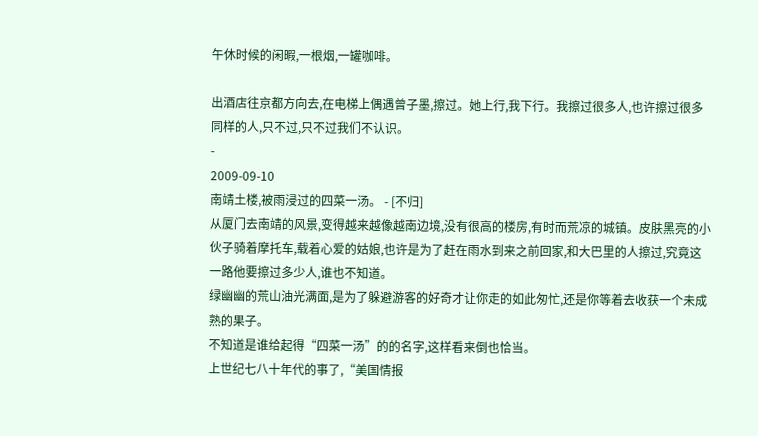午休时候的闲暇,一根烟,一罐咖啡。

出酒店往京都方向去,在电梯上偶遇曾子墨,擦过。她上行,我下行。我擦过很多人,也许擦过很多同样的人,只不过,只不过我们不认识。
-
2009-09-10
南靖土楼,被雨浸过的四菜一汤。 - [不归]
从厦门去南靖的风景,变得越来越像越南边境,没有很高的楼房,有时而荒凉的城镇。皮肤黑亮的小伙子骑着摩托车,载着心爱的姑娘,也许是为了赶在雨水到来之前回家,和大巴里的人擦过,究竟这一路他要擦过多少人,谁也不知道。
绿幽幽的荒山油光满面,是为了躲避游客的好奇才让你走的如此匆忙,还是你等着去收获一个未成熟的果子。
不知道是谁给起得“四菜一汤”的的名字,这样看来倒也恰当。
上世纪七八十年代的事了,“美国情报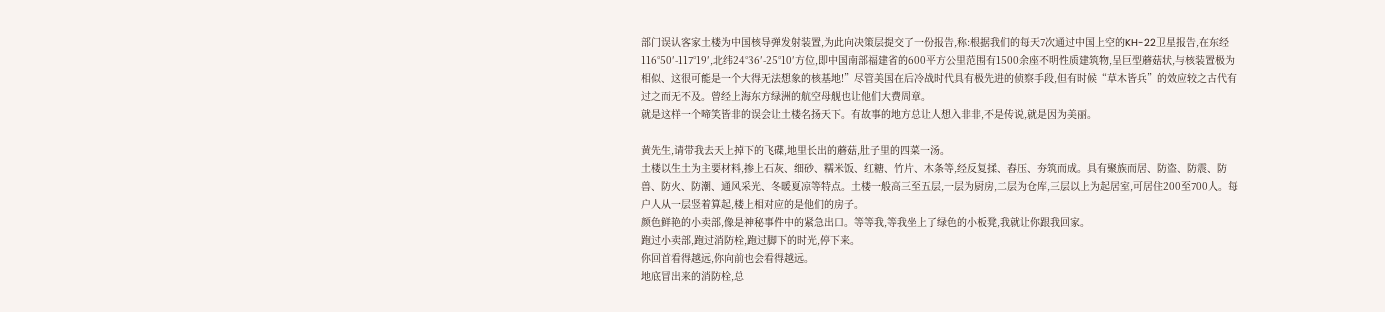部门误认客家土楼为中国核导弹发射装置,为此向决策层提交了一份报告,称:根据我们的每天7次通过中国上空的KH-22卫星报告,在东经116°50′-117°19′,北纬24°36′-25°10′方位,即中国南部福建省的600平方公里范围有1500余座不明性质建筑物,呈巨型蘑菇状,与核装置极为相似、这很可能是一个大得无法想象的核基地!”尽管美国在后冷战时代具有极先进的侦察手段,但有时候“草木皆兵”的效应较之古代有过之而无不及。曾经上海东方绿洲的航空母舰也让他们大费周章。
就是这样一个啼笑皆非的误会让土楼名扬天下。有故事的地方总让人想入非非,不是传说,就是因为美丽。

黄先生,请带我去天上掉下的飞碟,地里长出的蘑菇,肚子里的四菜一汤。
土楼以生土为主要材料,掺上石灰、细砂、糯米饭、红糖、竹片、木条等,经反复揉、舂压、夯筑而成。具有聚族而居、防盗、防震、防兽、防火、防潮、通风采光、冬暖夏凉等特点。土楼一般高三至五层,一层为厨房,二层为仓库,三层以上为起居室,可居住200至700人。每户人从一层竖着算起,楼上相对应的是他们的房子。
颜色鲜艳的小卖部,像是神秘事件中的紧急出口。等等我,等我坐上了绿色的小板凳,我就让你跟我回家。
跑过小卖部,跑过消防栓,跑过脚下的时光,停下来。
你回首看得越远,你向前也会看得越远。
地底冒出来的消防栓,总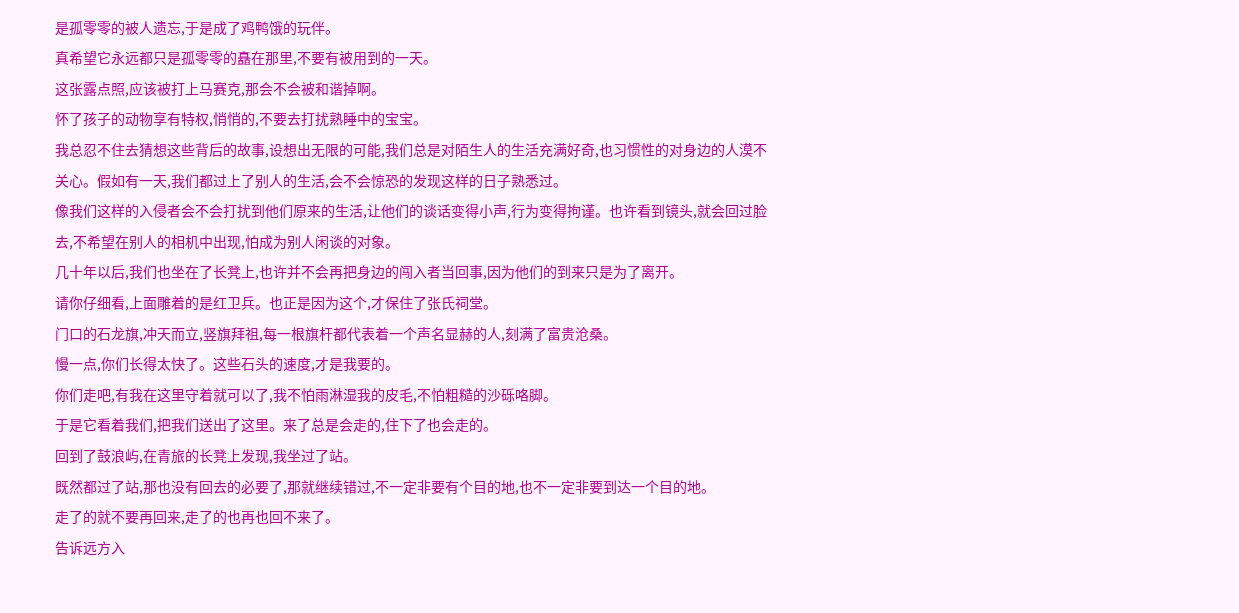是孤零零的被人遗忘,于是成了鸡鸭饿的玩伴。
真希望它永远都只是孤零零的矗在那里,不要有被用到的一天。
这张露点照,应该被打上马赛克,那会不会被和谐掉啊。
怀了孩子的动物享有特权,悄悄的,不要去打扰熟睡中的宝宝。
我总忍不住去猜想这些背后的故事,设想出无限的可能,我们总是对陌生人的生活充满好奇,也习惯性的对身边的人漠不关心。假如有一天,我们都过上了别人的生活,会不会惊恐的发现这样的日子熟悉过。
像我们这样的入侵者会不会打扰到他们原来的生活,让他们的谈话变得小声,行为变得拘谨。也许看到镜头,就会回过脸去,不希望在别人的相机中出现,怕成为别人闲谈的对象。
几十年以后,我们也坐在了长凳上,也许并不会再把身边的闯入者当回事,因为他们的到来只是为了离开。
请你仔细看,上面雕着的是红卫兵。也正是因为这个,才保住了张氏祠堂。
门口的石龙旗,冲天而立,竖旗拜祖,每一根旗杆都代表着一个声名显赫的人,刻满了富贵沧桑。
慢一点,你们长得太快了。这些石头的速度,才是我要的。
你们走吧,有我在这里守着就可以了,我不怕雨淋湿我的皮毛,不怕粗糙的沙砾咯脚。
于是它看着我们,把我们送出了这里。来了总是会走的,住下了也会走的。
回到了鼓浪屿,在青旅的长凳上发现,我坐过了站。
既然都过了站,那也没有回去的必要了,那就继续错过,不一定非要有个目的地,也不一定非要到达一个目的地。
走了的就不要再回来,走了的也再也回不来了。
告诉远方入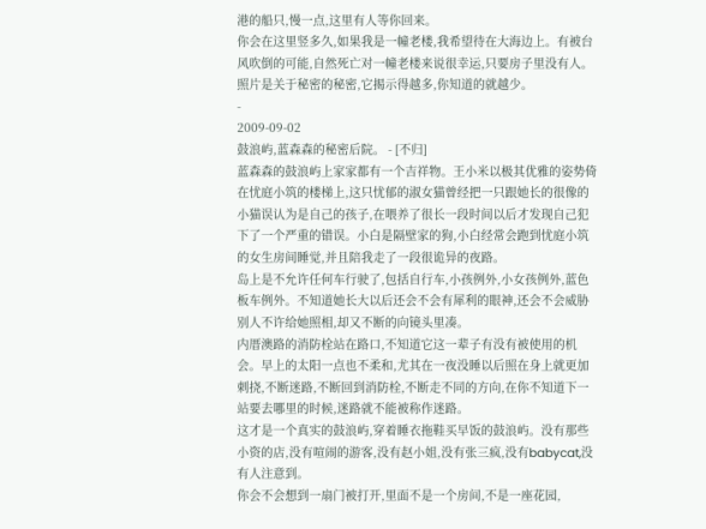港的船只,慢一点,这里有人等你回来。
你会在这里竖多久,如果我是一幢老楼,我希望待在大海边上。有被台风吹倒的可能,自然死亡对一幢老楼来说很幸运,只要房子里没有人。
照片是关于秘密的秘密,它揭示得越多,你知道的就越少。
-
2009-09-02
鼓浪屿,蓝森森的秘密后院。 - [不归]
蓝森森的鼓浪屿上家家都有一个吉祥物。王小米以极其优雅的姿势倚在忧庭小筑的楼梯上,这只忧郁的淑女猫曾经把一只跟她长的很像的小猫误认为是自己的孩子,在喂养了很长一段时间以后才发现自己犯下了一个严重的错误。小白是隔壁家的狗,小白经常会跑到忧庭小筑的女生房间睡觉,并且陪我走了一段很诡异的夜路。
岛上是不允许任何车行驶了,包括自行车,小孩例外,小女孩例外,蓝色板车例外。不知道她长大以后还会不会有犀利的眼神,还会不会威胁别人不许给她照相,却又不断的向镜头里凑。
内厝澳路的消防栓站在路口,不知道它这一辈子有没有被使用的机会。早上的太阳一点也不柔和,尤其在一夜没睡以后照在身上就更加刺挠,不断迷路,不断回到消防栓,不断走不同的方向,在你不知道下一站要去哪里的时候,迷路就不能被称作迷路。
这才是一个真实的鼓浪屿,穿着睡衣拖鞋买早饭的鼓浪屿。没有那些小资的店,没有喧闹的游客,没有赵小姐,没有张三疯,没有babycat,没有人注意到。
你会不会想到一扇门被打开,里面不是一个房间,不是一座花园,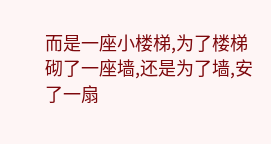而是一座小楼梯,为了楼梯砌了一座墙,还是为了墙,安了一扇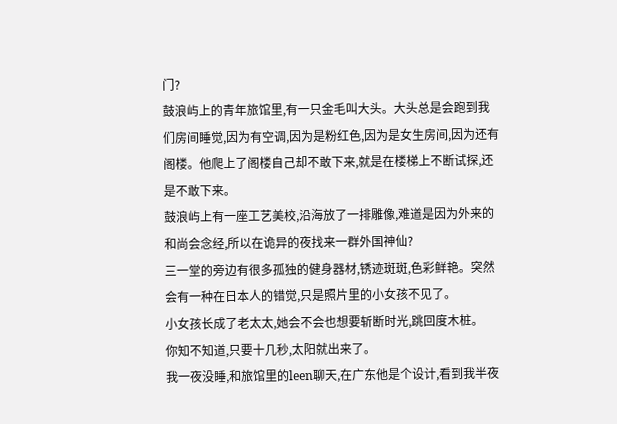门?
鼓浪屿上的青年旅馆里,有一只金毛叫大头。大头总是会跑到我们房间睡觉,因为有空调,因为是粉红色,因为是女生房间,因为还有阁楼。他爬上了阁楼自己却不敢下来,就是在楼梯上不断试探,还是不敢下来。
鼓浪屿上有一座工艺美校,沿海放了一排雕像,难道是因为外来的和尚会念经,所以在诡异的夜找来一群外国神仙?
三一堂的旁边有很多孤独的健身器材,锈迹斑斑,色彩鲜艳。突然会有一种在日本人的错觉,只是照片里的小女孩不见了。
小女孩长成了老太太,她会不会也想要斩断时光,跳回度木桩。
你知不知道,只要十几秒,太阳就出来了。
我一夜没睡,和旅馆里的leen聊天,在广东他是个设计,看到我半夜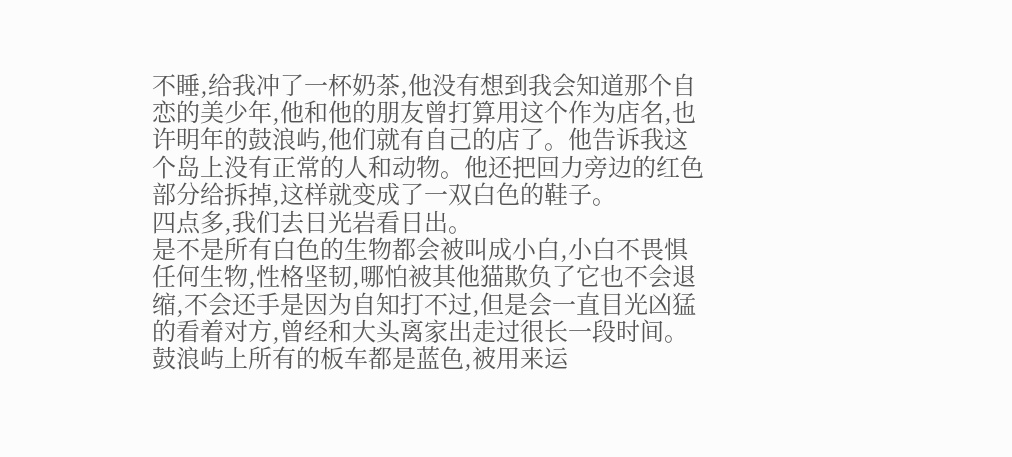不睡,给我冲了一杯奶茶,他没有想到我会知道那个自恋的美少年,他和他的朋友曾打算用这个作为店名,也许明年的鼓浪屿,他们就有自己的店了。他告诉我这个岛上没有正常的人和动物。他还把回力旁边的红色部分给拆掉,这样就变成了一双白色的鞋子。
四点多,我们去日光岩看日出。
是不是所有白色的生物都会被叫成小白,小白不畏惧任何生物,性格坚韧,哪怕被其他猫欺负了它也不会退缩,不会还手是因为自知打不过,但是会一直目光凶猛的看着对方,曾经和大头离家出走过很长一段时间。
鼓浪屿上所有的板车都是蓝色,被用来运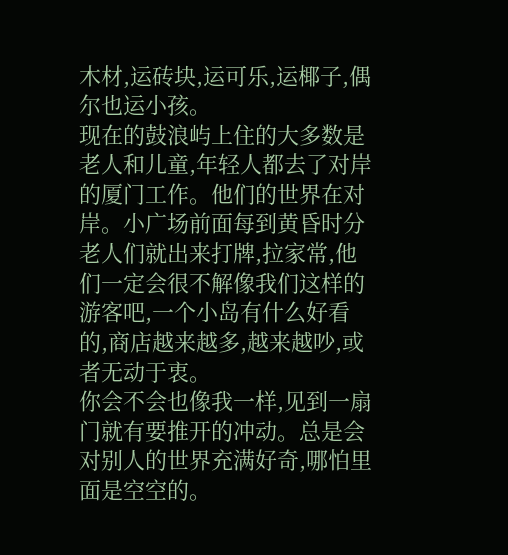木材,运砖块,运可乐,运椰子,偶尔也运小孩。
现在的鼓浪屿上住的大多数是老人和儿童,年轻人都去了对岸的厦门工作。他们的世界在对岸。小广场前面每到黄昏时分老人们就出来打牌,拉家常,他们一定会很不解像我们这样的游客吧,一个小岛有什么好看的,商店越来越多,越来越吵,或者无动于衷。
你会不会也像我一样,见到一扇门就有要推开的冲动。总是会对别人的世界充满好奇,哪怕里面是空空的。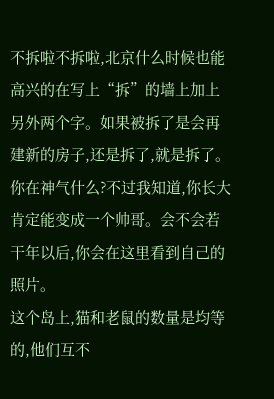不拆啦不拆啦,北京什么时候也能高兴的在写上“拆”的墙上加上另外两个字。如果被拆了是会再建新的房子,还是拆了,就是拆了。
你在神气什么?不过我知道,你长大肯定能变成一个帅哥。会不会若干年以后,你会在这里看到自己的照片。
这个岛上,猫和老鼠的数量是均等的,他们互不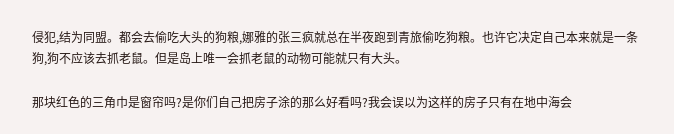侵犯,结为同盟。都会去偷吃大头的狗粮,娜雅的张三疯就总在半夜跑到青旅偷吃狗粮。也许它决定自己本来就是一条狗,狗不应该去抓老鼠。但是岛上唯一会抓老鼠的动物可能就只有大头。

那块红色的三角巾是窗帘吗?是你们自己把房子涂的那么好看吗?我会误以为这样的房子只有在地中海会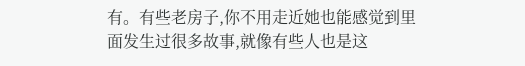有。有些老房子,你不用走近她也能感觉到里面发生过很多故事,就像有些人也是这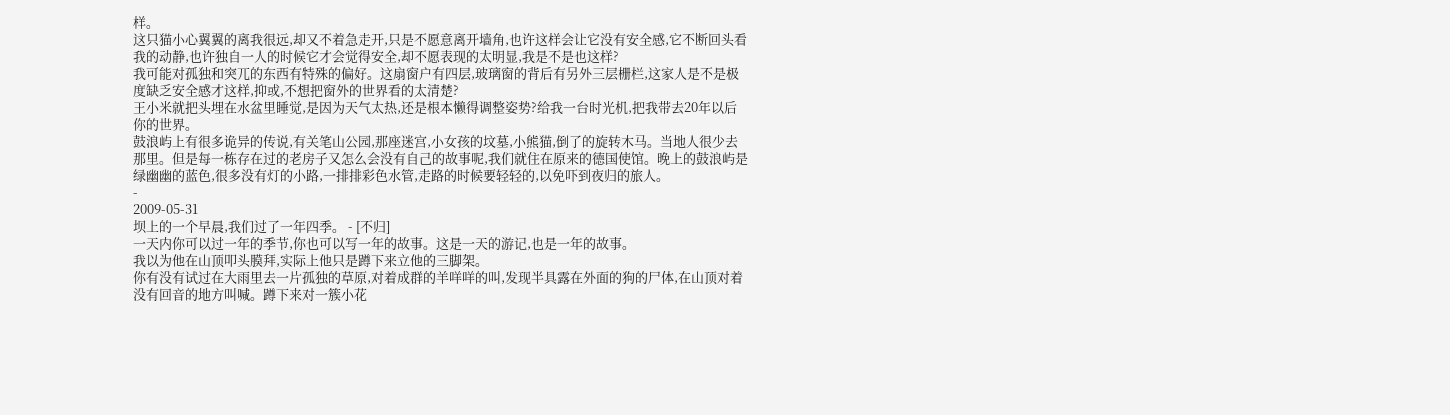样。
这只猫小心翼翼的离我很远,却又不着急走开,只是不愿意离开墙角,也许这样会让它没有安全感,它不断回头看我的动静,也许独自一人的时候它才会觉得安全,却不愿表现的太明显,我是不是也这样?
我可能对孤独和突兀的东西有特殊的偏好。这扇窗户有四层,玻璃窗的背后有另外三层栅栏,这家人是不是极度缺乏安全感才这样,抑或,不想把窗外的世界看的太清楚?
王小米就把头埋在水盆里睡觉,是因为天气太热,还是根本懒得调整姿势?给我一台时光机,把我带去20年以后你的世界。
鼓浪屿上有很多诡异的传说,有关笔山公园,那座迷宫,小女孩的坟墓,小熊猫,倒了的旋转木马。当地人很少去那里。但是每一栋存在过的老房子又怎么会没有自己的故事呢,我们就住在原来的德国使馆。晚上的鼓浪屿是绿幽幽的蓝色,很多没有灯的小路,一排排彩色水管,走路的时候要轻轻的,以免吓到夜归的旅人。
-
2009-05-31
坝上的一个早晨,我们过了一年四季。 - [不归]
一天内你可以过一年的季节,你也可以写一年的故事。这是一天的游记,也是一年的故事。
我以为他在山顶叩头膜拜,实际上他只是蹲下来立他的三脚架。
你有没有试过在大雨里去一片孤独的草原,对着成群的羊咩咩的叫,发现半具露在外面的狗的尸体,在山顶对着没有回音的地方叫喊。蹲下来对一簇小花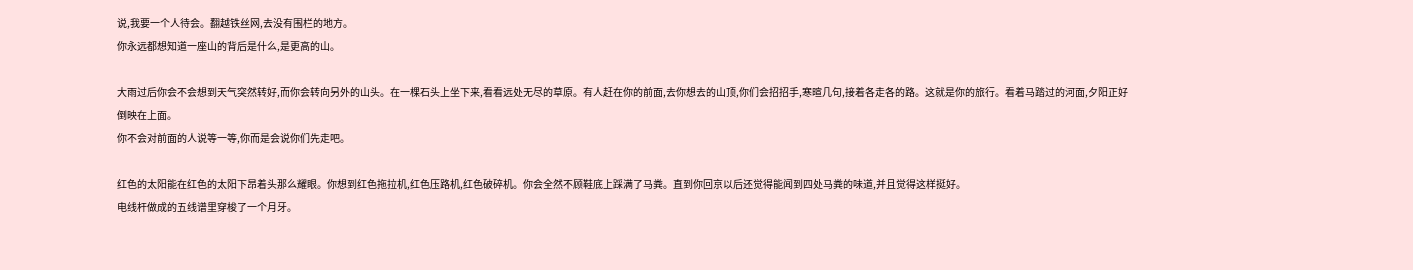说,我要一个人待会。翻越铁丝网,去没有围栏的地方。
你永远都想知道一座山的背后是什么,是更高的山。

大雨过后你会不会想到天气突然转好,而你会转向另外的山头。在一棵石头上坐下来,看看远处无尽的草原。有人赶在你的前面,去你想去的山顶,你们会招招手,寒暄几句,接着各走各的路。这就是你的旅行。看着马踏过的河面,夕阳正好倒映在上面。
你不会对前面的人说等一等,你而是会说你们先走吧。

红色的太阳能在红色的太阳下昂着头那么耀眼。你想到红色拖拉机,红色压路机,红色破碎机。你会全然不顾鞋底上踩满了马粪。直到你回京以后还觉得能闻到四处马粪的味道,并且觉得这样挺好。
电线杆做成的五线谱里穿梭了一个月牙。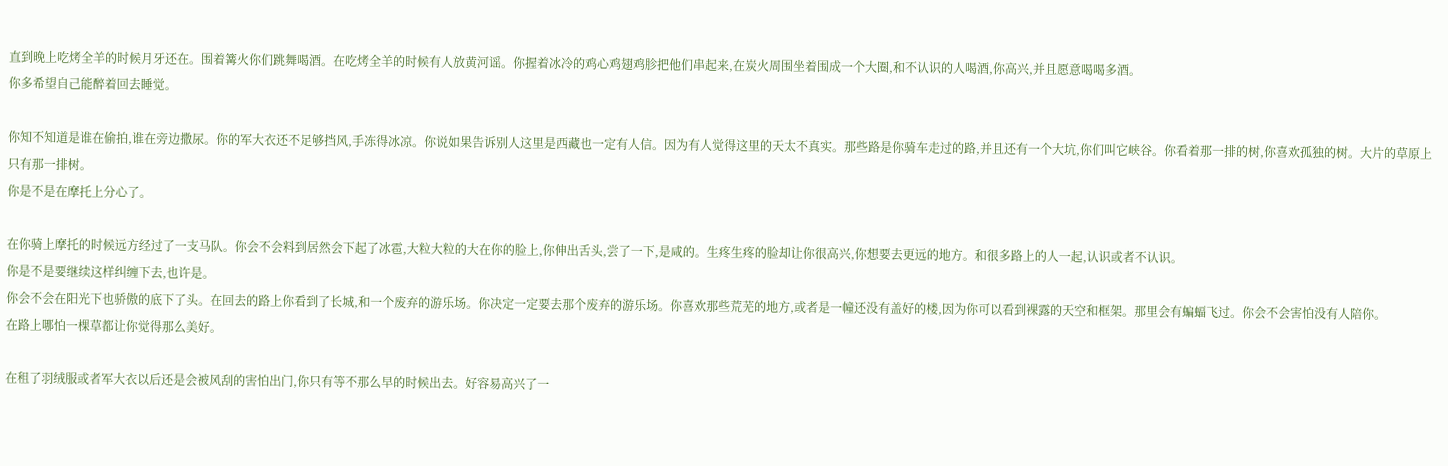直到晚上吃烤全羊的时候月牙还在。围着篝火你们跳舞喝酒。在吃烤全羊的时候有人放黄河谣。你握着冰冷的鸡心鸡翅鸡胗把他们串起来,在炭火周围坐着围成一个大圈,和不认识的人喝酒,你高兴,并且愿意喝喝多酒。
你多希望自己能醉着回去睡觉。

你知不知道是谁在偷拍,谁在旁边撒尿。你的军大衣还不足够挡风,手冻得冰凉。你说如果告诉别人这里是西藏也一定有人信。因为有人觉得这里的天太不真实。那些路是你骑车走过的路,并且还有一个大坑,你们叫它峡谷。你看着那一排的树,你喜欢孤独的树。大片的草原上只有那一排树。
你是不是在摩托上分心了。

在你骑上摩托的时候远方经过了一支马队。你会不会料到居然会下起了冰雹,大粒大粒的大在你的脸上,你伸出舌头,尝了一下,是咸的。生疼生疼的脸却让你很高兴,你想要去更远的地方。和很多路上的人一起,认识或者不认识。
你是不是要继续这样纠缠下去,也许是。
你会不会在阳光下也骄傲的底下了头。在回去的路上你看到了长城,和一个废弃的游乐场。你决定一定要去那个废弃的游乐场。你喜欢那些荒芜的地方,或者是一幢还没有盖好的楼,因为你可以看到裸露的天空和框架。那里会有蝙蝠飞过。你会不会害怕没有人陪你。
在路上哪怕一棵草都让你觉得那么美好。

在租了羽绒服或者军大衣以后还是会被风刮的害怕出门,你只有等不那么早的时候出去。好容易高兴了一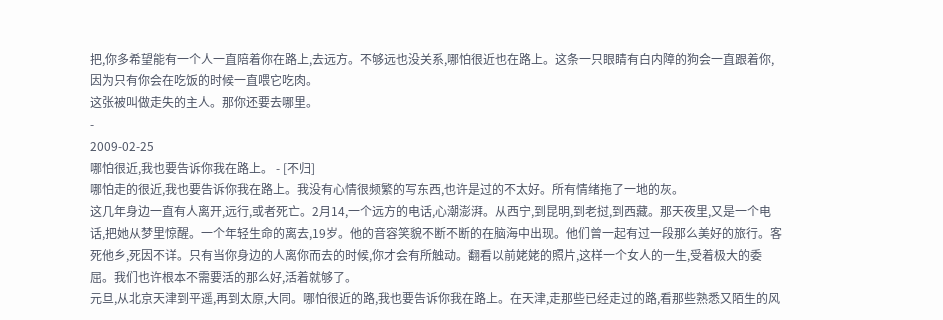把,你多希望能有一个人一直陪着你在路上,去远方。不够远也没关系,哪怕很近也在路上。这条一只眼睛有白内障的狗会一直跟着你,因为只有你会在吃饭的时候一直喂它吃肉。
这张被叫做走失的主人。那你还要去哪里。
-
2009-02-25
哪怕很近,我也要告诉你我在路上。 - [不归]
哪怕走的很近,我也要告诉你我在路上。我没有心情很频繁的写东西,也许是过的不太好。所有情绪拖了一地的灰。
这几年身边一直有人离开,远行,或者死亡。2月14,一个远方的电话,心潮澎湃。从西宁,到昆明,到老挝,到西藏。那天夜里,又是一个电话,把她从梦里惊醒。一个年轻生命的离去,19岁。他的音容笑貌不断不断的在脑海中出现。他们曾一起有过一段那么美好的旅行。客死他乡,死因不详。只有当你身边的人离你而去的时候,你才会有所触动。翻看以前姥姥的照片,这样一个女人的一生,受着极大的委屈。我们也许根本不需要活的那么好,活着就够了。
元旦,从北京天津到平遥,再到太原,大同。哪怕很近的路,我也要告诉你我在路上。在天津,走那些已经走过的路,看那些熟悉又陌生的风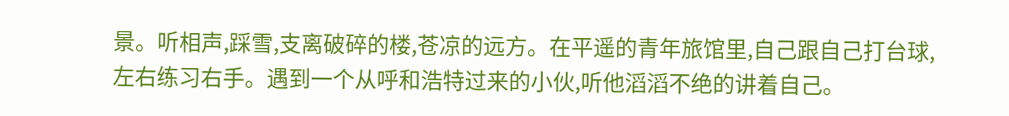景。听相声,踩雪,支离破碎的楼,苍凉的远方。在平遥的青年旅馆里,自己跟自己打台球,左右练习右手。遇到一个从呼和浩特过来的小伙,听他滔滔不绝的讲着自己。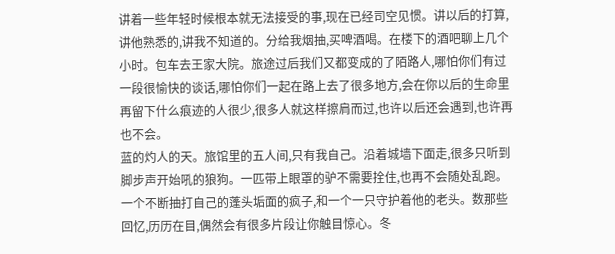讲着一些年轻时候根本就无法接受的事,现在已经司空见惯。讲以后的打算,讲他熟悉的,讲我不知道的。分给我烟抽,买啤酒喝。在楼下的酒吧聊上几个小时。包车去王家大院。旅途过后我们又都变成的了陌路人,哪怕你们有过一段很愉快的谈话,哪怕你们一起在路上去了很多地方,会在你以后的生命里再留下什么痕迹的人很少,很多人就这样擦肩而过,也许以后还会遇到,也许再也不会。
蓝的灼人的天。旅馆里的五人间,只有我自己。沿着城墙下面走,很多只听到脚步声开始吼的狼狗。一匹带上眼罩的驴不需要拴住,也再不会随处乱跑。一个不断抽打自己的蓬头垢面的疯子,和一个一只守护着他的老头。数那些回忆,历历在目,偶然会有很多片段让你触目惊心。冬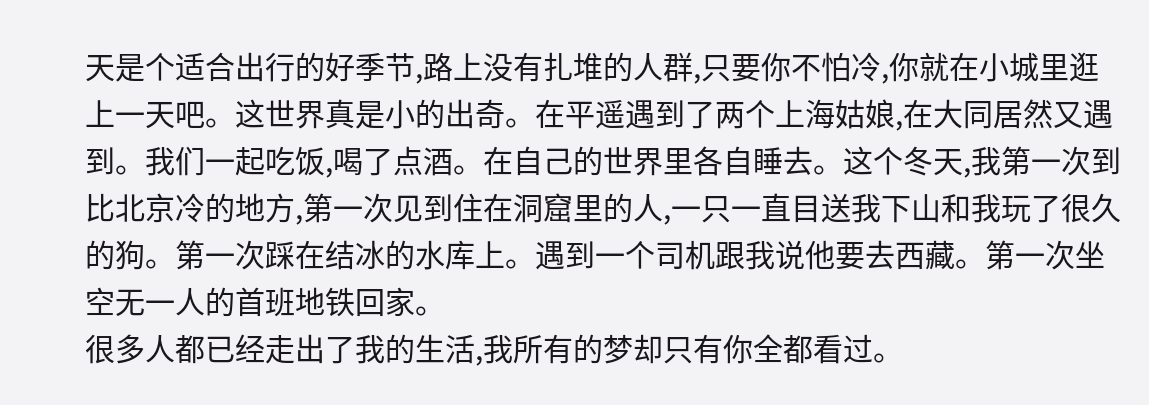天是个适合出行的好季节,路上没有扎堆的人群,只要你不怕冷,你就在小城里逛上一天吧。这世界真是小的出奇。在平遥遇到了两个上海姑娘,在大同居然又遇到。我们一起吃饭,喝了点酒。在自己的世界里各自睡去。这个冬天,我第一次到比北京冷的地方,第一次见到住在洞窟里的人,一只一直目送我下山和我玩了很久的狗。第一次踩在结冰的水库上。遇到一个司机跟我说他要去西藏。第一次坐空无一人的首班地铁回家。
很多人都已经走出了我的生活,我所有的梦却只有你全都看过。